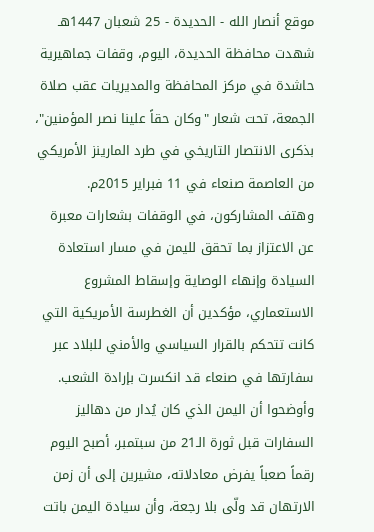موقع أنصار الله - الحديدة - 25 شعبان 1447هـ
شهدت محافظة الحديدة، اليوم، وقفات جماهيرية حاشدة في مركز المحافظة والمديريات عقب صلاة الجمعة، تحت شعار "وكان حقاً علينا نصر المؤمنين"، بذكرى الانتصار التاريخي في طرد المارينز الأمريكي من العاصمة صنعاء في 11 فبراير 2015م.
وهتف المشاركون، في الوقفات بشعارات معبرة عن الاعتزاز بما تحقق لليمن في مسار استعادة السيادة وإنهاء الوصاية وإسقاط المشروع الاستعماري، مؤكدين أن الغطرسة الأمريكية التي كانت تتحكم بالقرار السياسي والأمني للبلاد عبر سفارتها في صنعاء قد انكسرت بإرادة الشعب.
وأوضحوا أن اليمن الذي كان يُدار من دهاليز السفارات قبل ثورة الـ21 من سبتمبر، أصبح اليوم رقماً صعباً يفرض معادلاته، مشيرين إلى أن زمن الارتهان قد ولّى بلا رجعة، وأن سيادة اليمن باتت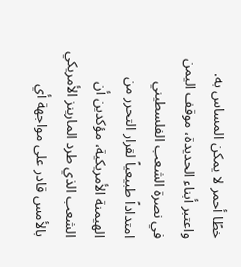خطًا أحمر لا يمكن المساس به.
واعتبر أبناء الحديدة، موقف اليمن في نصرة الشعب الفلسطيني امتداداً طبيعياً لقرار التحرر من الهيمنة الأمريكية، مؤكدين أن الشعب الذي طرد المارينز الأمريكي بالأمس قادر على مواجهة أي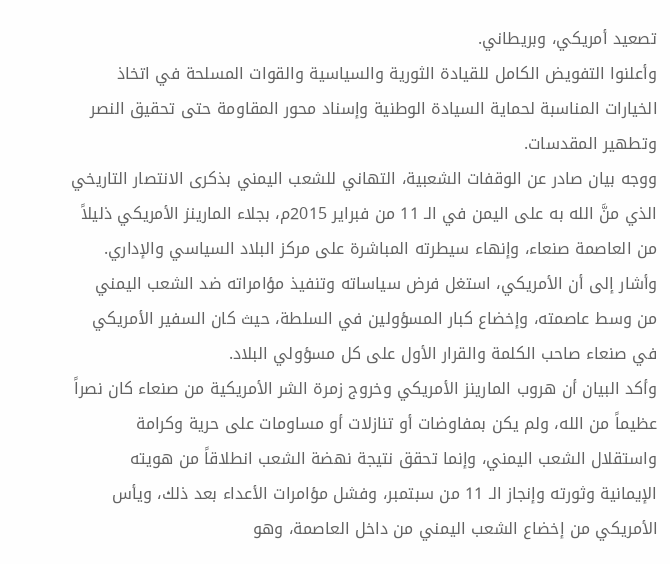تصعيد أمريكي، وبريطاني.
وأعلنوا التفويض الكامل للقيادة الثورية والسياسية والقوات المسلحة في اتخاذ الخيارات المناسبة لحماية السيادة الوطنية وإسناد محور المقاومة حتى تحقيق النصر وتطهير المقدسات.
ووجه بيان صادر عن الوقفات الشعبية، التهاني للشعب اليمني بذكرى الانتصار التاريخي الذي منَّ الله به على اليمن في الـ 11 من فبراير 2015م، بجلاء المارينز الأمريكي ذليلاً من العاصمة صنعاء، وإنهاء سيطرته المباشرة على مركز البلاد السياسي والإداري.
وأشار إلى أن الأمريكي، استغل فرض سياساته وتنفيذ مؤامراته ضد الشعب اليمني من وسط عاصمته، وإخضاع كبار المسؤولين في السلطة، حيث كان السفير الأمريكي في صنعاء صاحب الكلمة والقرار الأول على كل مسؤولي البلاد.
وأكد البيان أن هروب المارينز الأمريكي وخروج زمرة الشر الأمريكية من صنعاء كان نصراً عظيماً من الله، ولم يكن بمفاوضات أو تنازلات أو مساومات على حرية وكرامة واستقلال الشعب اليمني، وإنما تحقق نتيجة نهضة الشعب انطلاقاً من هويته الإيمانية وثورته وإنجاز الـ 11 من سبتمبر، وفشل مؤامرات الأعداء بعد ذلك، ويأس الأمريكي من إخضاع الشعب اليمني من داخل العاصمة، وهو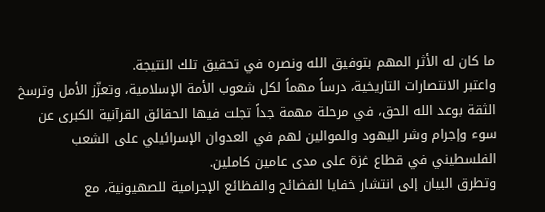ما كان له الأثر المهم بتوفيق الله ونصره في تحقيق تلك النتيجة.
واعتبر الانتصارات التاريخية، درساً مهماً لكل شعوب الأمة الإسلامية، وتعزّز الأمل وترسخ الثقة بوعد الله الحق، في مرحلة مهمة جداً تجلت فيها الحقائق القرآنية الكبرى عن سوء وإجرام وشر اليهود والموالين لهم في العدوان الإسرائيلي على الشعب الفلسطيني في قطاع غزة على مدى عامين كاملين.
وتطرق البيان إلى انتشار خفايا الفضائح والفظائع الإجرامية للصهيونية، مع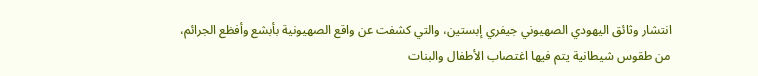انتشار وثائق اليهودي الصهيوني جيفري إبستين، والتي كشفت عن واقع الصهيونية بأبشع وأفظع الجرائم، من طقوس شيطانية يتم فيها اغتصاب الأطفال والبنات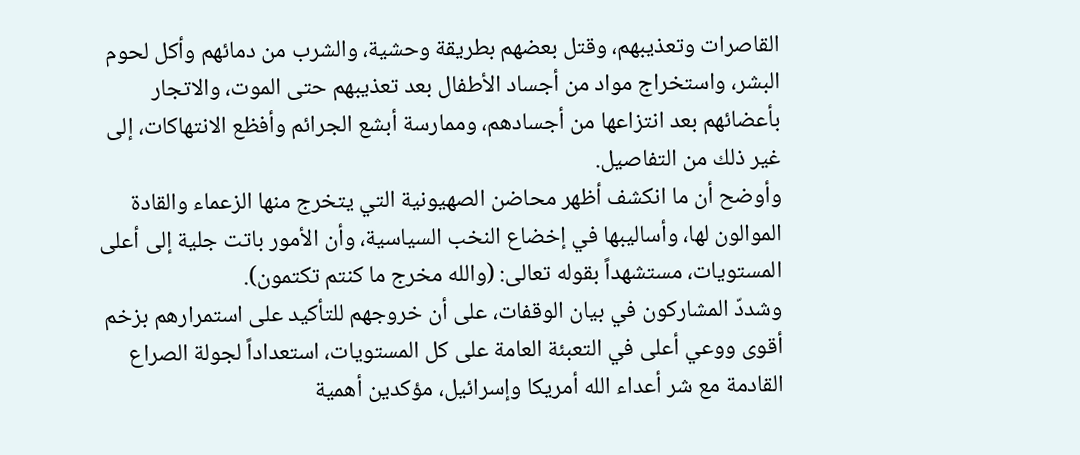القاصرات وتعذيبهم، وقتل بعضهم بطريقة وحشية، والشرب من دمائهم وأكل لحوم البشر، واستخراج مواد من أجساد الأطفال بعد تعذيبهم حتى الموت، والاتجار بأعضائهم بعد انتزاعها من أجسادهم، وممارسة أبشع الجرائم وأفظع الانتهاكات، إلى غير ذلك من التفاصيل.
وأوضح أن ما انكشف أظهر محاضن الصهيونية التي يتخرج منها الزعماء والقادة الموالون لها، وأساليبها في إخضاع النخب السياسية، وأن الأمور باتت جلية إلى أعلى المستويات، مستشهداً بقوله تعالى: (والله مخرج ما كنتم تكتمون).
وشددّ المشاركون في بيان الوقفات، على أن خروجهم للتأكيد على استمرارهم بزخم أقوى ووعي أعلى في التعبئة العامة على كل المستويات، استعداداً لجولة الصراع القادمة مع شر أعداء الله أمريكا وإسرائيل، مؤكدين أهمية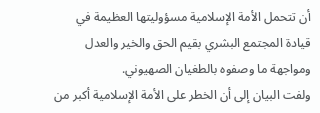أن تتحمل الأمة الإسلامية مسؤوليتها العظيمة في قيادة المجتمع البشري بقيم الحق والخير والعدل ومواجهة ما وصفوه بالطغيان الصهيوني.
ولفت البيان إلى أن الخطر على الأمة الإسلامية أكبر من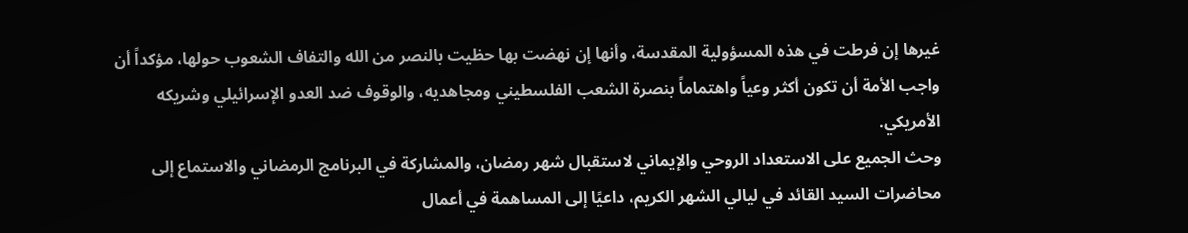غيرها إن فرطت في هذه المسؤولية المقدسة، وأنها إن نهضت بها حظيت بالنصر من الله والتفاف الشعوب حولها، مؤكداً أن واجب الأمة أن تكون أكثر وعياً واهتماماً بنصرة الشعب الفلسطيني ومجاهديه، والوقوف ضد العدو الإسرائيلي وشريكه الأمريكي.
وحث الجميع على الاستعداد الروحي والإيماني لاستقبال شهر رمضان، والمشاركة في البرنامج الرمضاني والاستماع إلى محاضرات السيد القائد في ليالي الشهر الكريم، داعيًا إلى المساهمة في أعمال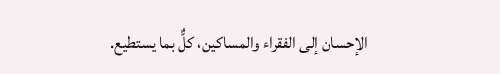الإحسان إلى الفقراء والمساكين، كلٌّ بما يستطيع.